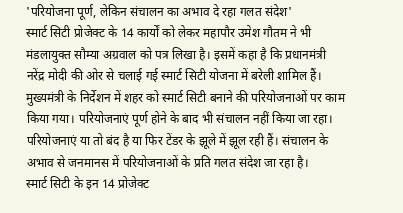'परियोजना पूर्ण, लेकिन संचालन का अभाव दे रहा गलत संदेश'
स्मार्ट सिटी प्रोजेक्ट के 14 कार्यों को लेकर महापौर उमेश गौतम ने भी मंडलायुक्त सौम्या अग्रवाल को पत्र लिखा है। इसमें कहा है कि प्रधानमंत्री नरेंद्र मोदी की ओर से चलाई गई स्मार्ट सिटी योजना में बरेली शामिल हैं। मुख्यमंत्री के निर्देशन में शहर को स्मार्ट सिटी बनाने की परियोजनाओं पर काम किया गया। परियोजनाएं पूर्ण होने के बाद भी संचालन नहीं किया जा रहा। परियोजनाएं या तो बंद है या फिर टेंडर के झूले में झूल रही हैं। संचालन के अभाव से जनमानस में परियोजनाओं के प्रति गलत संदेश जा रहा है।
स्मार्ट सिटी के इन 14 प्रोजेक्ट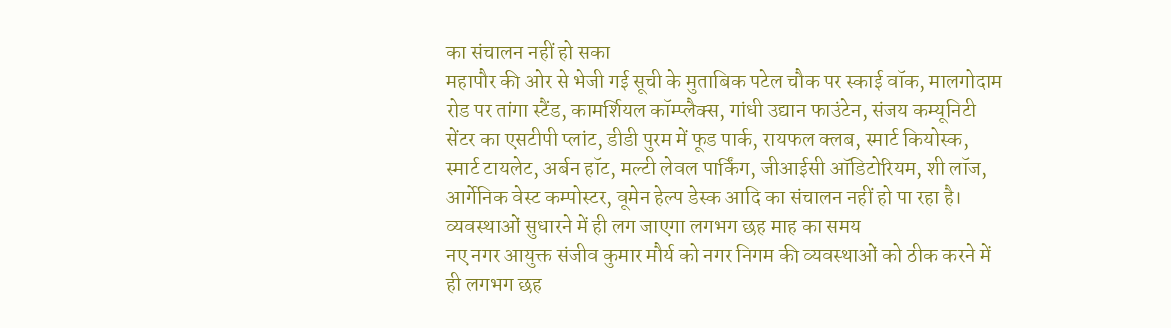का संचालन नहीं हो सका
महापौर की ओर से भेजी गई सूची के मुताबिक पटेल चौक पर स्काई वॉक, मालगोदाम रोड पर तांगा स्टैंड, कामर्शियल कॉम्प्लैक्स, गांधी उद्यान फाउंटेन, संजय कम्यूनिटी सेंटर का एसटीपी प्लांट, डीडी पुरम में फूड पार्क, रायफल क्लब, स्मार्ट कियोस्क, स्मार्ट टायलेट, अर्बन हॉट, मल्टी लेवल पार्किंग, जीआईसी ऑडिटोरियम, शी लॉज, आर्गेनिक वेस्ट कम्पोस्टर, वूमेन हेल्प डेस्क आदि का संचालन नहीं हो पा रहा है।
व्यवस्थाओं सुधारने में ही लग जाएगा लगभग छह माह का समय
नए नगर आयुक्त संजीव कुमार मौर्य को नगर निगम की व्यवस्थाओं को ठीक करने में ही लगभग छह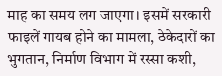माह का समय लग जाएगा। इसमें सरकारी फाइलें गायब होने का मामला, ठेकेदारों का भुगतान, निर्माण विभाग में रस्सा कशी,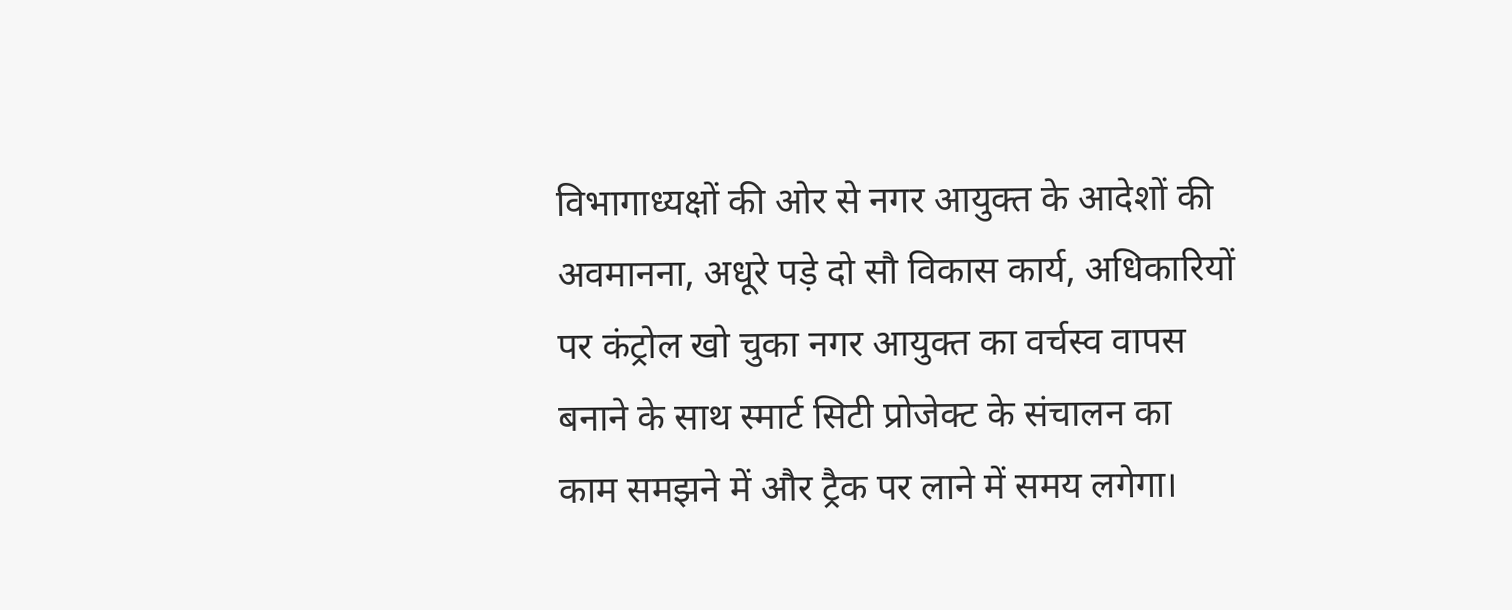विभागाध्यक्षों की ओर से नगर आयुक्त के आदेशों की अवमानना, अधूरे पड़े दो सौ विकास कार्य, अधिकारियों पर कंट्रोल खो चुका नगर आयुक्त का वर्चस्व वापस बनाने के साथ स्मार्ट सिटी प्रोजेक्ट के संचालन का काम समझने में और ट्रैक पर लाने में समय लगेगा।